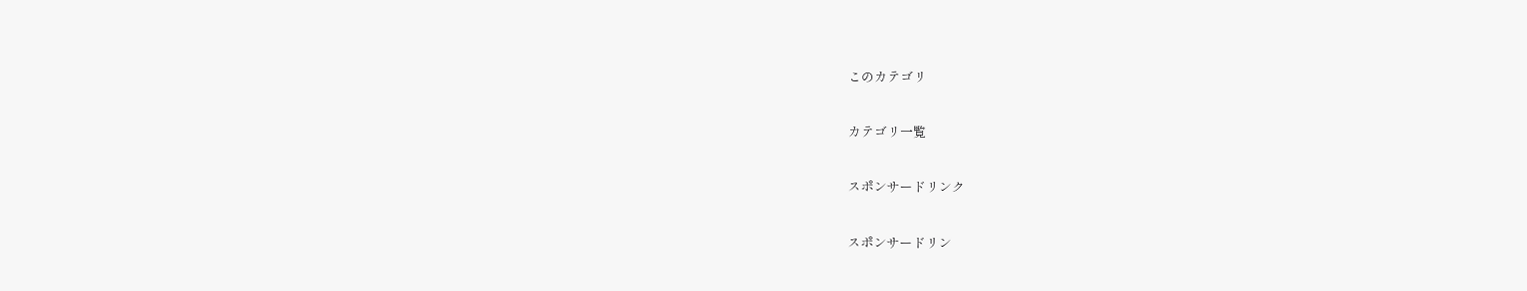このカテゴリ

カテゴリ一覧

スポンサードリンク

スポンサードリン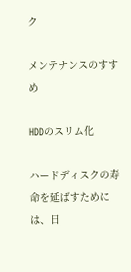ク

メンテナンスのすすめ

HDDのスリム化

ハードディスクの寿命を延ばすためには、日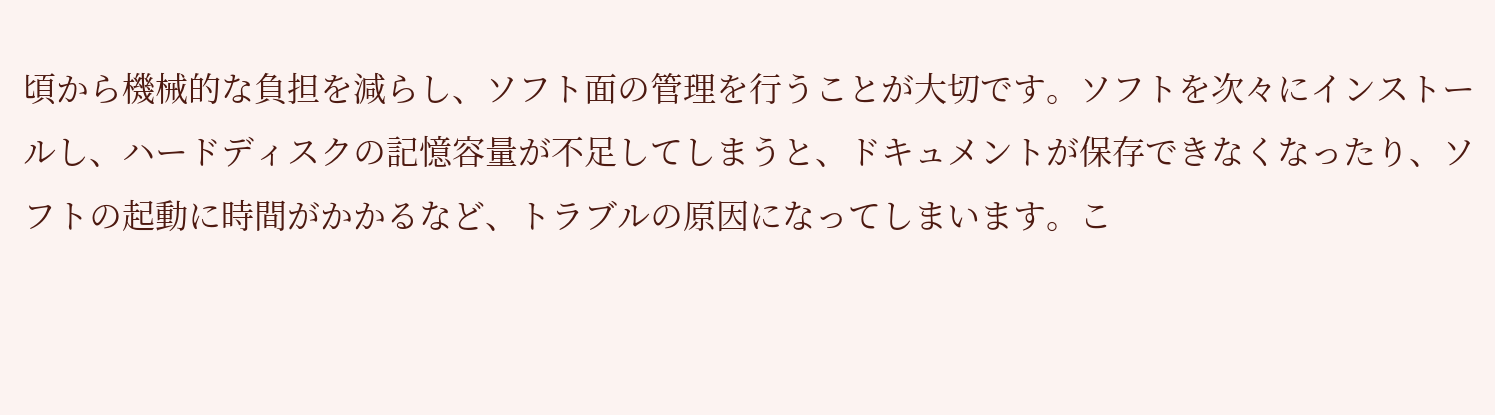頃から機械的な負担を減らし、ソフト面の管理を行うことが大切です。ソフトを次々にインストールし、ハードディスクの記憶容量が不足してしまうと、ドキュメントが保存できなくなったり、ソフトの起動に時間がかかるなど、トラブルの原因になってしまいます。こ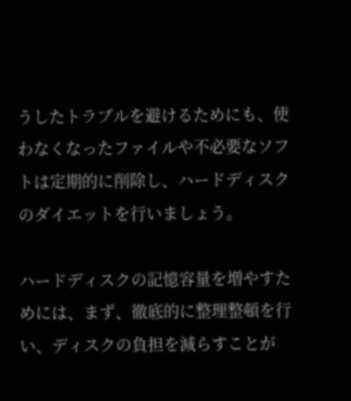うしたトラブルを避けるためにも、使わなくなったファイルや不必要なソフトは定期的に削除し、ハードディスクのダイエットを行いましょう。

ハードディスクの記憶容量を増やすためには、まず、徹底的に整理整頓を行い、ディスクの負担を減らすことが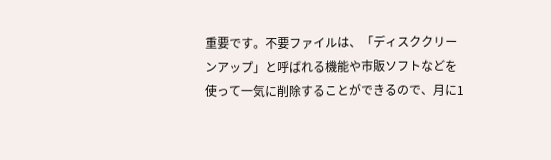重要です。不要ファイルは、「ディスククリーンアップ」と呼ばれる機能や市販ソフトなどを使って一気に削除することができるので、月に1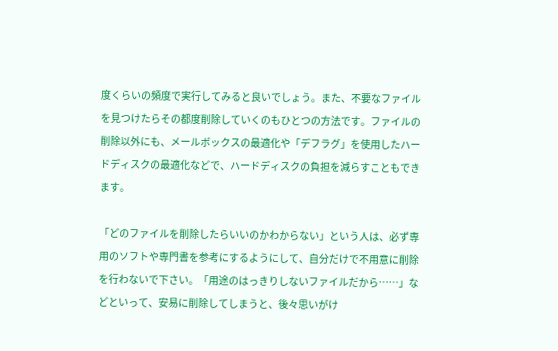度くらいの頻度で実行してみると良いでしょう。また、不要なファイルを見つけたらその都度削除していくのもひとつの方法です。ファイルの削除以外にも、メールボックスの最適化や「デフラグ」を使用したハードディスクの最適化などで、ハードディスクの負担を減らすこともできます。

「どのファイルを削除したらいいのかわからない」という人は、必ず専用のソフトや専門書を参考にするようにして、自分だけで不用意に削除を行わないで下さい。「用途のはっきりしないファイルだから……」などといって、安易に削除してしまうと、後々思いがけ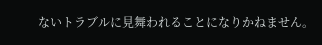ないトラブルに見舞われることになりかねません。